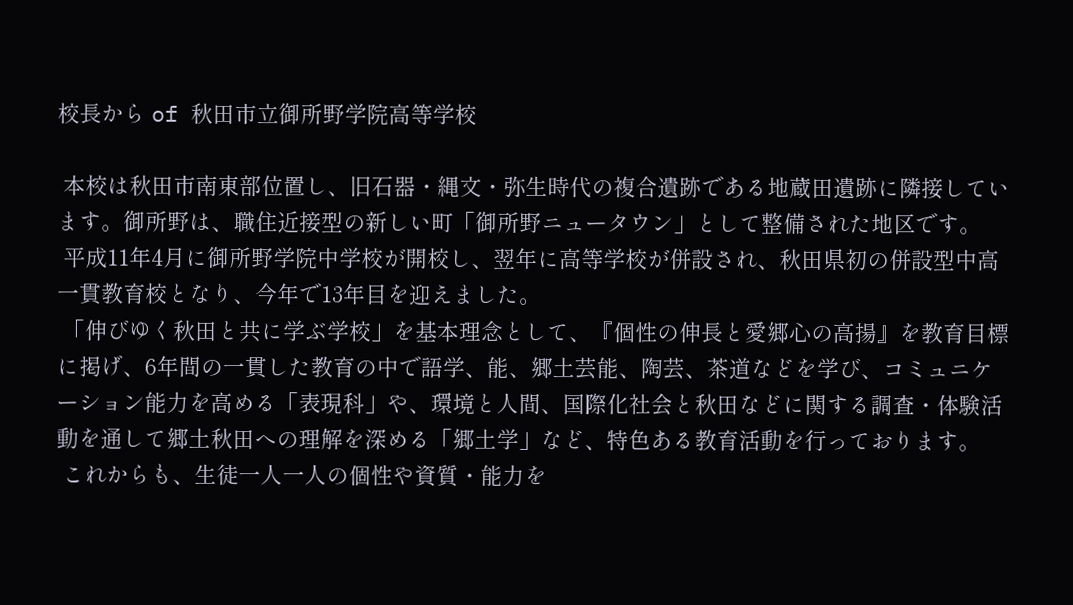校長から of 秋田市立御所野学院高等学校

 本校は秋田市南東部位置し、旧石器・縄文・弥生時代の複合遺跡である地蔵田遺跡に隣接しています。御所野は、職住近接型の新しい町「御所野ニュータウン」として整備された地区です。
 平成11年4月に御所野学院中学校が開校し、翌年に高等学校が併設され、秋田県初の併設型中高一貫教育校となり、今年で13年目を迎えました。
 「伸びゆく秋田と共に学ぶ学校」を基本理念として、『個性の伸長と愛郷心の高揚』を教育目標に掲げ、6年間の一貫した教育の中で語学、能、郷土芸能、陶芸、茶道などを学び、コミュニケーション能力を高める「表現科」や、環境と人間、国際化社会と秋田などに関する調査・体験活動を通して郷土秋田への理解を深める「郷土学」など、特色ある教育活動を行っております。
 これからも、生徒一人一人の個性や資質・能力を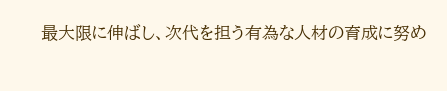最大限に伸ばし、次代を担う有為な人材の育成に努め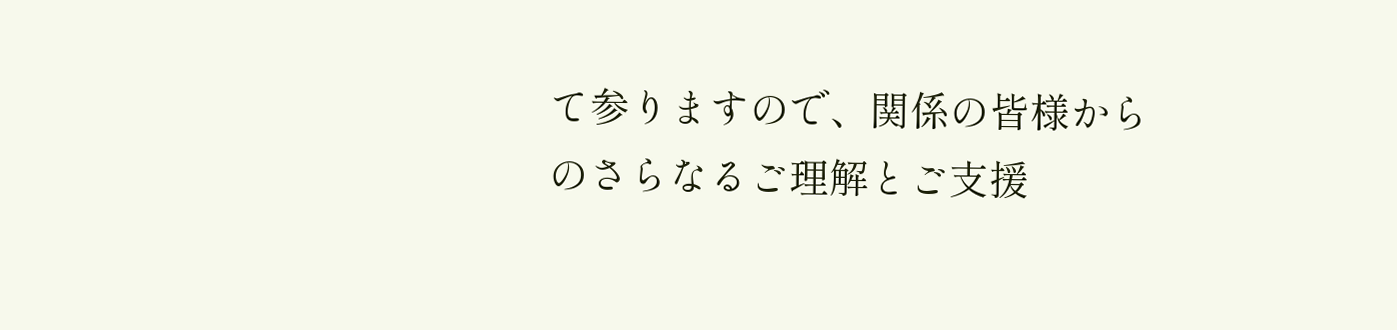て参りますので、関係の皆様からのさらなるご理解とご支援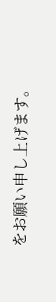をお願い申し上げます。